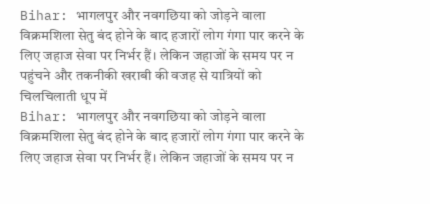Bihar: भागलपुर और नवगछिया को जोड़ने वाला विक्रमशिला सेतु बंद होने के बाद हजारों लोग गंगा पार करने के लिए जहाज सेवा पर निर्भर हैं। लेकिन जहाजों के समय पर न पहुंचने और तकनीकी खराबी की वजह से यात्रियों को चिलचिलाती धूप में
Bihar: भागलपुर और नवगछिया को जोड़ने वाला विक्रमशिला सेतु बंद होने के बाद हजारों लोग गंगा पार करने के लिए जहाज सेवा पर निर्भर हैं। लेकिन जहाजों के समय पर न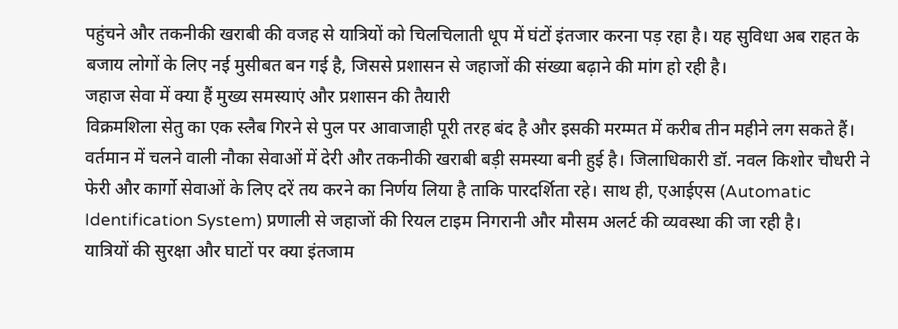पहुंचने और तकनीकी खराबी की वजह से यात्रियों को चिलचिलाती धूप में घंटों इंतजार करना पड़ रहा है। यह सुविधा अब राहत के बजाय लोगों के लिए नई मुसीबत बन गई है, जिससे प्रशासन से जहाजों की संख्या बढ़ाने की मांग हो रही है।
जहाज सेवा में क्या हैं मुख्य समस्याएं और प्रशासन की तैयारी
विक्रमशिला सेतु का एक स्लैब गिरने से पुल पर आवाजाही पूरी तरह बंद है और इसकी मरम्मत में करीब तीन महीने लग सकते हैं। वर्तमान में चलने वाली नौका सेवाओं में देरी और तकनीकी खराबी बड़ी समस्या बनी हुई है। जिलाधिकारी डॉ. नवल किशोर चौधरी ने फेरी और कार्गो सेवाओं के लिए दरें तय करने का निर्णय लिया है ताकि पारदर्शिता रहे। साथ ही, एआईएस (Automatic Identification System) प्रणाली से जहाजों की रियल टाइम निगरानी और मौसम अलर्ट की व्यवस्था की जा रही है।
यात्रियों की सुरक्षा और घाटों पर क्या इंतजाम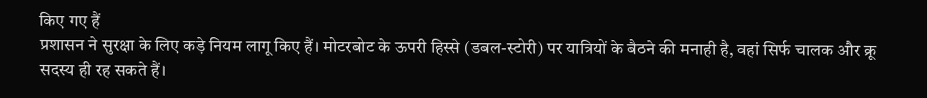किए गए हैं
प्रशासन ने सुरक्षा के लिए कड़े नियम लागू किए हैं। मोटरबोट के ऊपरी हिस्से (डबल-स्टोरी) पर यात्रियों के बैठने की मनाही है, वहां सिर्फ चालक और क्रू सदस्य ही रह सकते हैं।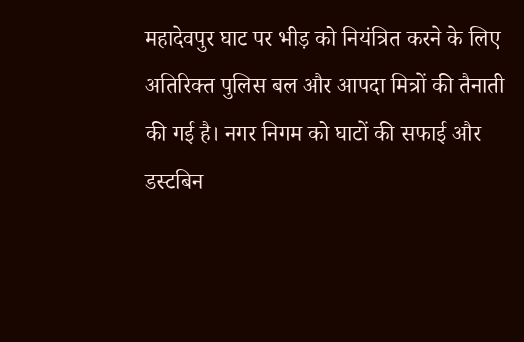महादेवपुर घाट पर भीड़ को नियंत्रित करने के लिए अतिरिक्त पुलिस बल और आपदा मित्रों की तैनाती की गई है। नगर निगम को घाटों की सफाई और डस्टबिन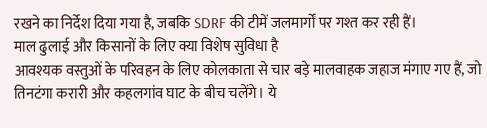रखने का निर्देश दिया गया है, जबकि SDRF की टीमें जलमार्गों पर गश्त कर रही हैं।
माल ढुलाई और किसानों के लिए क्या विशेष सुविधा है
आवश्यक वस्तुओं के परिवहन के लिए कोलकाता से चार बड़े मालवाहक जहाज मंगाए गए हैं, जो तिनटंगा करारी और कहलगांव घाट के बीच चलेंगे। ये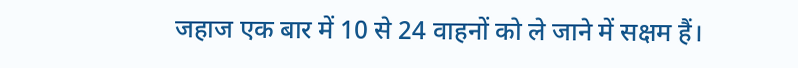जहाज एक बार में 10 से 24 वाहनों को ले जाने में सक्षम हैं।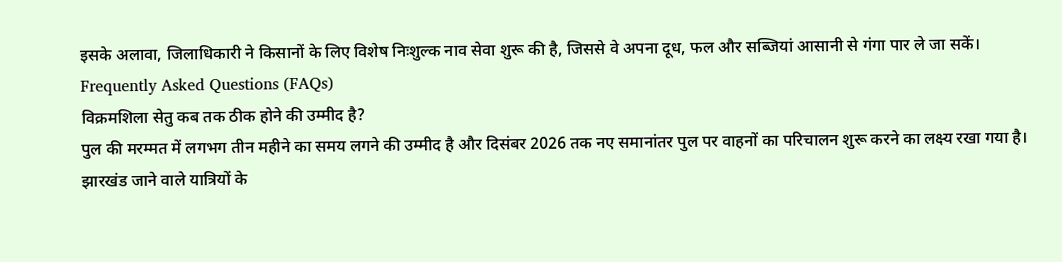इसके अलावा, जिलाधिकारी ने किसानों के लिए विशेष निःशुल्क नाव सेवा शुरू की है, जिससे वे अपना दूध, फल और सब्जियां आसानी से गंगा पार ले जा सकें।
Frequently Asked Questions (FAQs)
विक्रमशिला सेतु कब तक ठीक होने की उम्मीद है?
पुल की मरम्मत में लगभग तीन महीने का समय लगने की उम्मीद है और दिसंबर 2026 तक नए समानांतर पुल पर वाहनों का परिचालन शुरू करने का लक्ष्य रखा गया है।
झारखंड जाने वाले यात्रियों के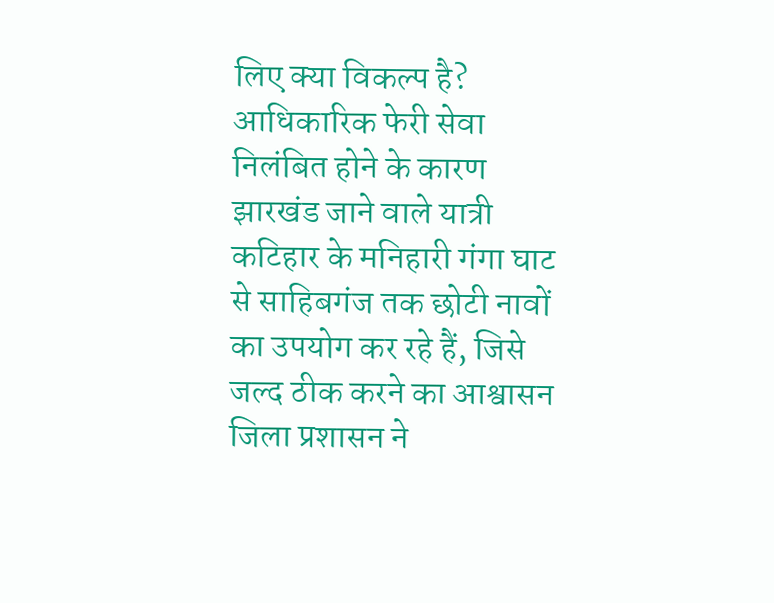लिए क्या विकल्प है?
आधिकारिक फेरी सेवा निलंबित होने के कारण झारखंड जाने वाले यात्री कटिहार के मनिहारी गंगा घाट से साहिबगंज तक छोटी नावों का उपयोग कर रहे हैं, जिसे जल्द ठीक करने का आश्वासन जिला प्रशासन ने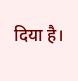दिया है।